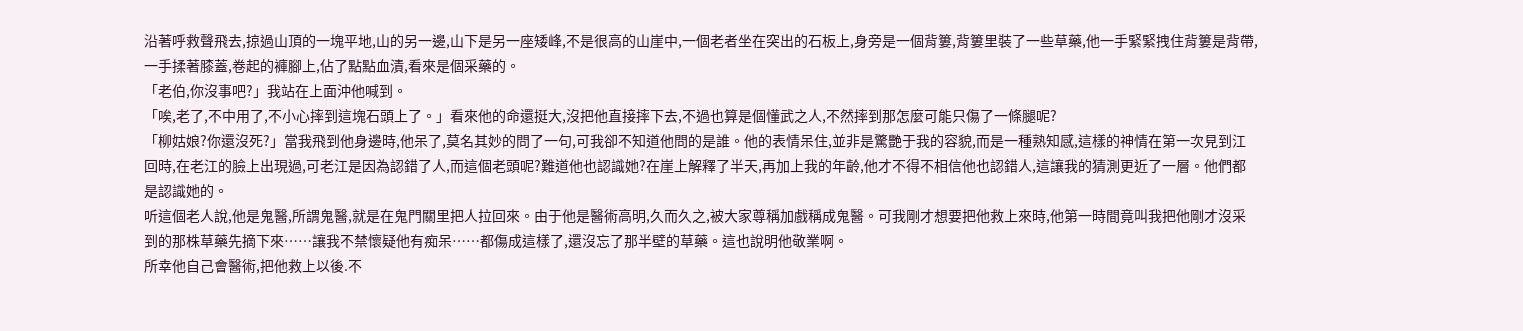沿著呼救聲飛去,掠過山頂的一塊平地,山的另一邊,山下是另一座矮峰,不是很高的山崖中,一個老者坐在突出的石板上,身旁是一個背簍,背簍里裝了一些草藥,他一手緊緊拽住背簍是背帶,一手揉著膝蓋,卷起的褲腳上,佔了點點血漬,看來是個采藥的。
「老伯,你沒事吧?」我站在上面沖他喊到。
「唉,老了,不中用了,不小心摔到這塊石頭上了。」看來他的命還挺大,沒把他直接摔下去,不過也算是個懂武之人,不然摔到那怎麼可能只傷了一條腿呢?
「柳姑娘?你還沒死?」當我飛到他身邊時,他呆了,莫名其妙的問了一句,可我卻不知道他問的是誰。他的表情呆住,並非是驚艷于我的容貌,而是一種熟知感,這樣的神情在第一次見到江回時,在老江的臉上出現過,可老江是因為認錯了人,而這個老頭呢?難道他也認識她?在崖上解釋了半天,再加上我的年齡,他才不得不相信他也認錯人,這讓我的猜測更近了一層。他們都是認識她的。
听這個老人說,他是鬼醫,所謂鬼醫,就是在鬼門關里把人拉回來。由于他是醫術高明,久而久之,被大家尊稱加戲稱成鬼醫。可我剛才想要把他救上來時,他第一時間竟叫我把他剛才沒采到的那株草藥先摘下來……讓我不禁懷疑他有痴呆……都傷成這樣了,還沒忘了那半壁的草藥。這也說明他敬業啊。
所幸他自己會醫術,把他救上以後.不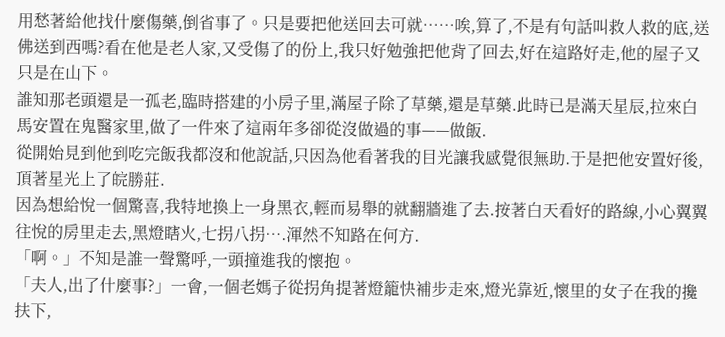用愁著給他找什麼傷藥,倒省事了。只是要把他送回去可就……唉,算了,不是有句話叫救人救的底,送佛送到西嗎?看在他是老人家,又受傷了的份上,我只好勉強把他背了回去,好在這路好走,他的屋子又只是在山下。
誰知那老頭還是一孤老,臨時搭建的小房子里,滿屋子除了草藥,還是草藥.此時已是滿天星辰,拉來白馬安置在鬼醫家里,做了一件來了這兩年多卻從沒做過的事——做飯.
從開始見到他到吃完飯我都沒和他說話,只因為他看著我的目光讓我感覺很無助.于是把他安置好後,頂著星光上了皖勝莊.
因為想給悅一個驚喜,我特地換上一身黑衣,輕而易舉的就翻牆進了去.按著白天看好的路線,小心翼翼往悅的房里走去,黑燈瞎火,七拐八拐….渾然不知路在何方.
「啊。」不知是誰一聲驚呼,一頭撞進我的懷抱。
「夫人,出了什麼事?」一會,一個老媽子從拐角提著燈籠快補步走來,燈光靠近,懷里的女子在我的攙扶下,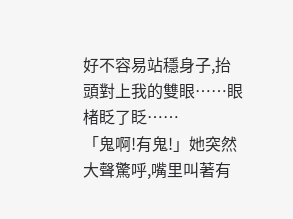好不容易站穩身子,抬頭對上我的雙眼……眼楮眨了眨……
「鬼啊!有鬼!」她突然大聲驚呼,嘴里叫著有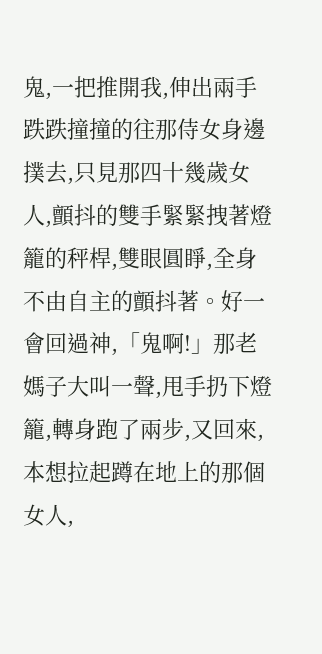鬼,一把推開我,伸出兩手跌跌撞撞的往那侍女身邊撲去,只見那四十幾歲女人,顫抖的雙手緊緊拽著燈籠的秤桿,雙眼圓睜,全身不由自主的顫抖著。好一會回過神,「鬼啊!」那老媽子大叫一聲,甩手扔下燈籠,轉身跑了兩步,又回來,本想拉起蹲在地上的那個女人,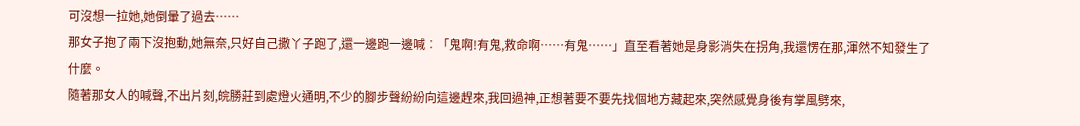可沒想一拉她,她倒暈了過去……
那女子抱了兩下沒抱動,她無奈,只好自己撒丫子跑了,還一邊跑一邊喊︰「鬼啊!有鬼,救命啊……有鬼……」直至看著她是身影消失在拐角,我還愣在那,渾然不知發生了什麼。
隨著那女人的喊聲,不出片刻,皖勝莊到處燈火通明,不少的腳步聲紛紛向這邊趕來,我回過神,正想著要不要先找個地方藏起來,突然感覺身後有掌風劈來,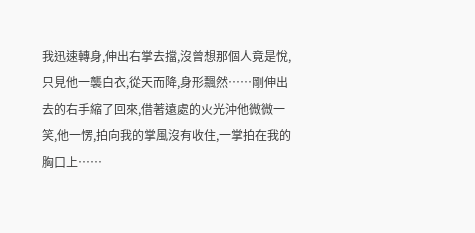我迅速轉身,伸出右掌去擋,沒曾想那個人竟是悅,只見他一襲白衣,從天而降,身形飄然……剛伸出去的右手縮了回來,借著遠處的火光沖他微微一笑,他一愣,拍向我的掌風沒有收住,一掌拍在我的胸口上……